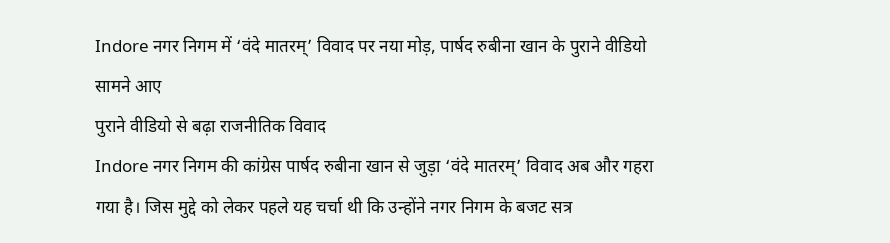Indore नगर निगम में ‘वंदे मातरम्’ विवाद पर नया मोड़, पार्षद रुबीना खान के पुराने वीडियो सामने आए
पुराने वीडियो से बढ़ा राजनीतिक विवाद
Indore नगर निगम की कांग्रेस पार्षद रुबीना खान से जुड़ा ‘वंदे मातरम्’ विवाद अब और गहरा गया है। जिस मुद्दे को लेकर पहले यह चर्चा थी कि उन्होंने नगर निगम के बजट सत्र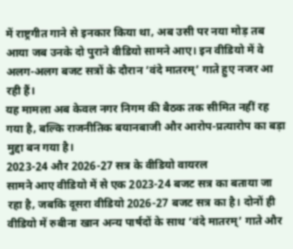में राष्ट्रगीत गाने से इनकार किया था, अब उसी पर नया मोड़ तब आया जब उनके दो पुराने वीडियो सामने आए। इन वीडियो में वे अलग-अलग बजट सत्रों के दौरान ‘वंदे मातरम्’ गाते हुए नजर आ रही हैं।
यह मामला अब केवल नगर निगम की बैठक तक सीमित नहीं रह गया है, बल्कि राजनीतिक बयानबाजी और आरोप-प्रत्यारोप का बड़ा मुद्दा बन गया है।
2023-24 और 2026-27 सत्र के वीडियो वायरल
सामने आए वीडियो में से एक 2023-24 बजट सत्र का बताया जा रहा है, जबकि दूसरा वीडियो 2026-27 बजट सत्र का है। दोनों ही वीडियो में रुबीना खान अन्य पार्षदों के साथ ‘वंदे मातरम्’ गाते और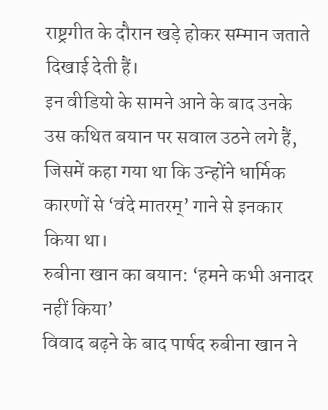राष्ट्रगीत के दौरान खड़े होकर सम्मान जताते दिखाई देती हैं।
इन वीडियो के सामने आने के बाद उनके उस कथित बयान पर सवाल उठने लगे हैं, जिसमें कहा गया था कि उन्होंने धार्मिक कारणों से ‘वंदे मातरम्’ गाने से इनकार किया था।
रुबीना खान का बयान: ‘हमने कभी अनादर नहीं किया’
विवाद बढ़ने के बाद पार्षद रुबीना खान ने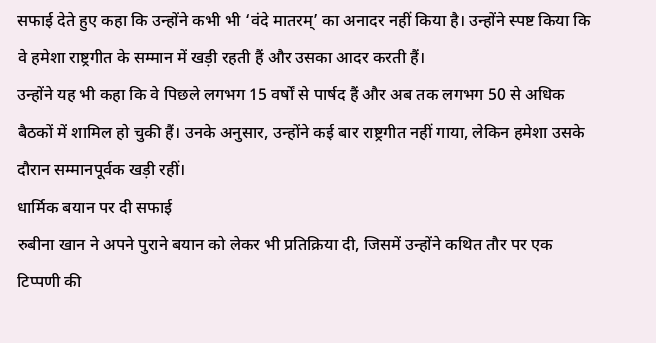सफाई देते हुए कहा कि उन्होंने कभी भी ‘वंदे मातरम्’ का अनादर नहीं किया है। उन्होंने स्पष्ट किया कि वे हमेशा राष्ट्रगीत के सम्मान में खड़ी रहती हैं और उसका आदर करती हैं।
उन्होंने यह भी कहा कि वे पिछले लगभग 15 वर्षों से पार्षद हैं और अब तक लगभग 50 से अधिक बैठकों में शामिल हो चुकी हैं। उनके अनुसार, उन्होंने कई बार राष्ट्रगीत नहीं गाया, लेकिन हमेशा उसके दौरान सम्मानपूर्वक खड़ी रहीं।
धार्मिक बयान पर दी सफाई
रुबीना खान ने अपने पुराने बयान को लेकर भी प्रतिक्रिया दी, जिसमें उन्होंने कथित तौर पर एक टिप्पणी की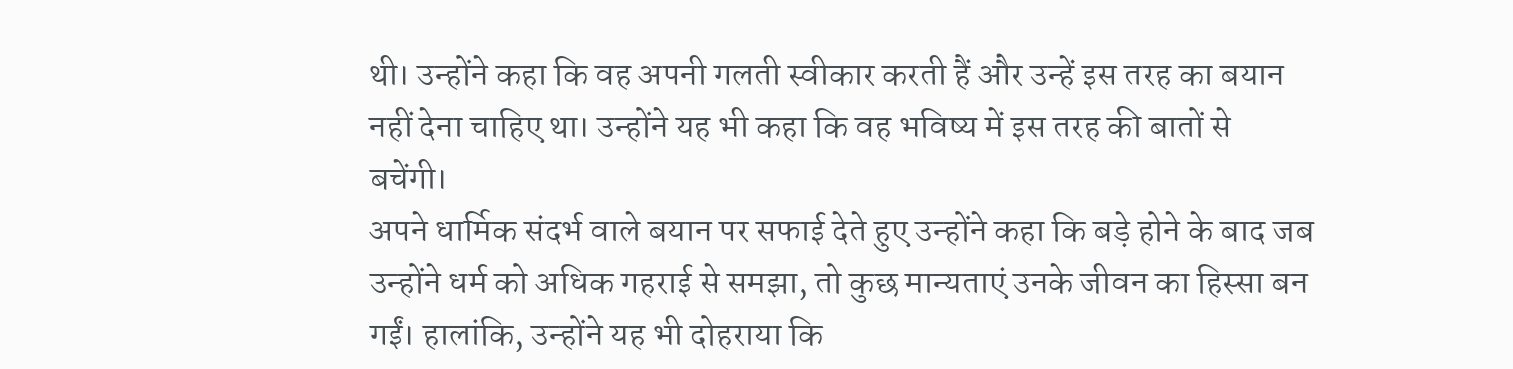थी। उन्होंने कहा कि वह अपनी गलती स्वीकार करती हैं और उन्हें इस तरह का बयान नहीं देना चाहिए था। उन्होंने यह भी कहा कि वह भविष्य में इस तरह की बातों से बचेंगी।
अपने धार्मिक संदर्भ वाले बयान पर सफाई देते हुए उन्होंने कहा कि बड़े होने के बाद जब उन्होंने धर्म को अधिक गहराई से समझा, तो कुछ मान्यताएं उनके जीवन का हिस्सा बन गईं। हालांकि, उन्होंने यह भी दोहराया कि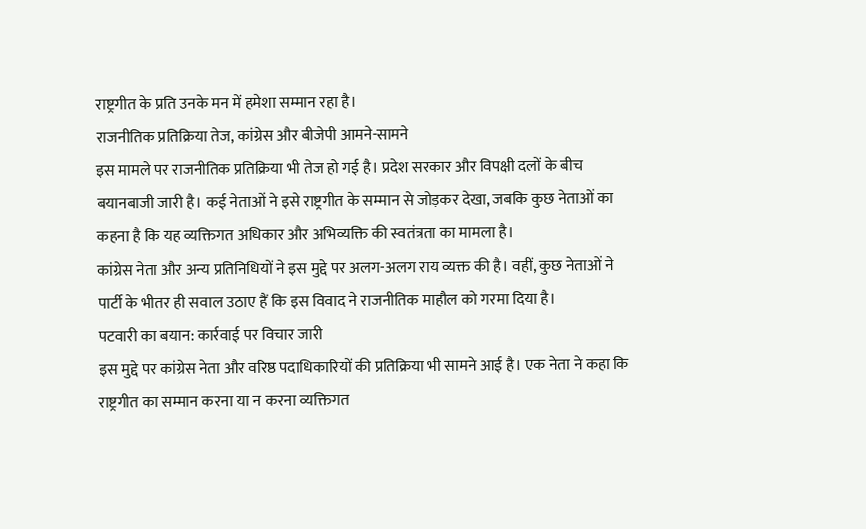राष्ट्रगीत के प्रति उनके मन में हमेशा सम्मान रहा है।
राजनीतिक प्रतिक्रिया तेज, कांग्रेस और बीजेपी आमने-सामने
इस मामले पर राजनीतिक प्रतिक्रिया भी तेज हो गई है। प्रदेश सरकार और विपक्षी दलों के बीच बयानबाजी जारी है। कई नेताओं ने इसे राष्ट्रगीत के सम्मान से जोड़कर देखा, जबकि कुछ नेताओं का कहना है कि यह व्यक्तिगत अधिकार और अभिव्यक्ति की स्वतंत्रता का मामला है।
कांग्रेस नेता और अन्य प्रतिनिधियों ने इस मुद्दे पर अलग-अलग राय व्यक्त की है। वहीं, कुछ नेताओं ने पार्टी के भीतर ही सवाल उठाए हैं कि इस विवाद ने राजनीतिक माहौल को गरमा दिया है।
पटवारी का बयान: कार्रवाई पर विचार जारी
इस मुद्दे पर कांग्रेस नेता और वरिष्ठ पदाधिकारियों की प्रतिक्रिया भी सामने आई है। एक नेता ने कहा कि राष्ट्रगीत का सम्मान करना या न करना व्यक्तिगत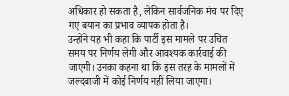अधिकार हो सकता है, लेकिन सार्वजनिक मंच पर दिए गए बयान का प्रभाव व्यापक होता है।
उन्होंने यह भी कहा कि पार्टी इस मामले पर उचित समय पर निर्णय लेगी और आवश्यक कार्रवाई की जाएगी। उनका कहना था कि इस तरह के मामलों में जल्दबाजी में कोई निर्णय नहीं लिया जाएगा।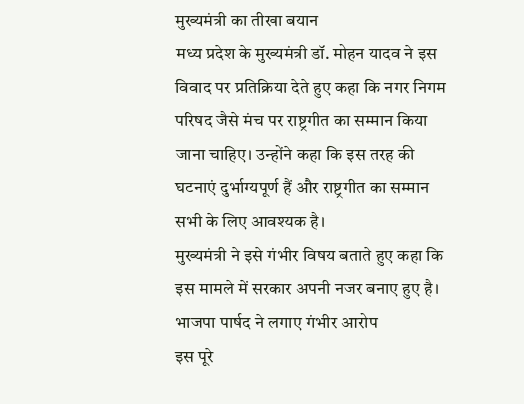मुख्यमंत्री का तीखा बयान
मध्य प्रदेश के मुख्यमंत्री डॉ. मोहन यादव ने इस विवाद पर प्रतिक्रिया देते हुए कहा कि नगर निगम परिषद जैसे मंच पर राष्ट्रगीत का सम्मान किया जाना चाहिए। उन्होंने कहा कि इस तरह की घटनाएं दुर्भाग्यपूर्ण हैं और राष्ट्रगीत का सम्मान सभी के लिए आवश्यक है।
मुख्यमंत्री ने इसे गंभीर विषय बताते हुए कहा कि इस मामले में सरकार अपनी नजर बनाए हुए है।
भाजपा पार्षद ने लगाए गंभीर आरोप
इस पूरे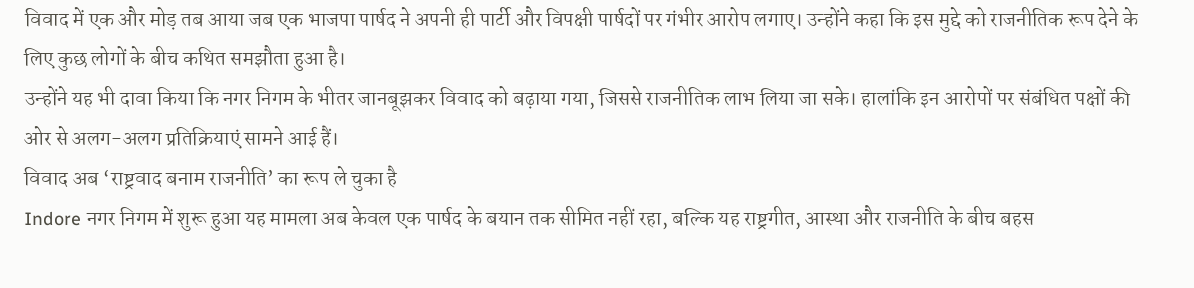विवाद में एक और मोड़ तब आया जब एक भाजपा पार्षद ने अपनी ही पार्टी और विपक्षी पार्षदों पर गंभीर आरोप लगाए। उन्होंने कहा कि इस मुद्दे को राजनीतिक रूप देने के लिए कुछ लोगों के बीच कथित समझौता हुआ है।
उन्होंने यह भी दावा किया कि नगर निगम के भीतर जानबूझकर विवाद को बढ़ाया गया, जिससे राजनीतिक लाभ लिया जा सके। हालांकि इन आरोपों पर संबंधित पक्षों की ओर से अलग-अलग प्रतिक्रियाएं सामने आई हैं।
विवाद अब ‘राष्ट्रवाद बनाम राजनीति’ का रूप ले चुका है
Indore नगर निगम में शुरू हुआ यह मामला अब केवल एक पार्षद के बयान तक सीमित नहीं रहा, बल्कि यह राष्ट्रगीत, आस्था और राजनीति के बीच बहस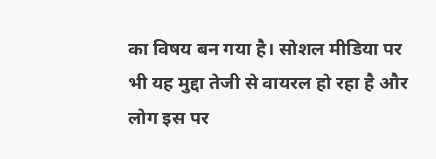का विषय बन गया है। सोशल मीडिया पर भी यह मुद्दा तेजी से वायरल हो रहा है और लोग इस पर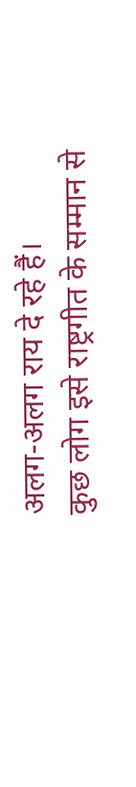अलग-अलग राय दे रहे हैं।
कुछ लोग इसे राष्ट्रगीत के सम्मान से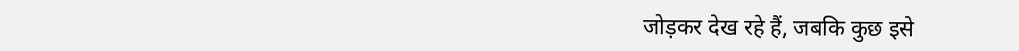जोड़कर देख रहे हैं, जबकि कुछ इसे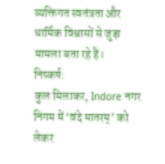व्यक्तिगत स्वतंत्रता और धार्मिक विश्वासों से जुड़ा मामला बता रहे हैं।
निष्कर्ष:
कुल मिलाकर, Indore नगर निगम में ‘वंदे मातरम्’ को लेकर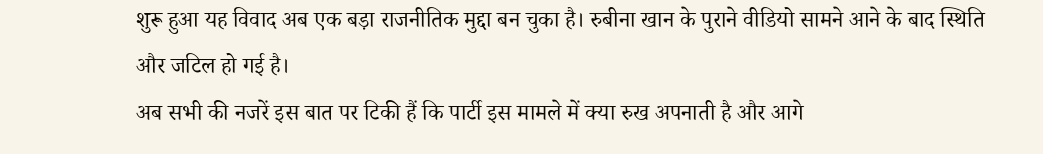शुरू हुआ यह विवाद अब एक बड़ा राजनीतिक मुद्दा बन चुका है। रुबीना खान के पुराने वीडियो सामने आने के बाद स्थिति और जटिल हो गई है।
अब सभी की नजरें इस बात पर टिकी हैं कि पार्टी इस मामले में क्या रुख अपनाती है और आगे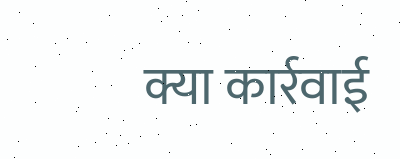क्या कार्रवाई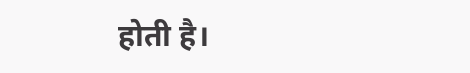होती है।